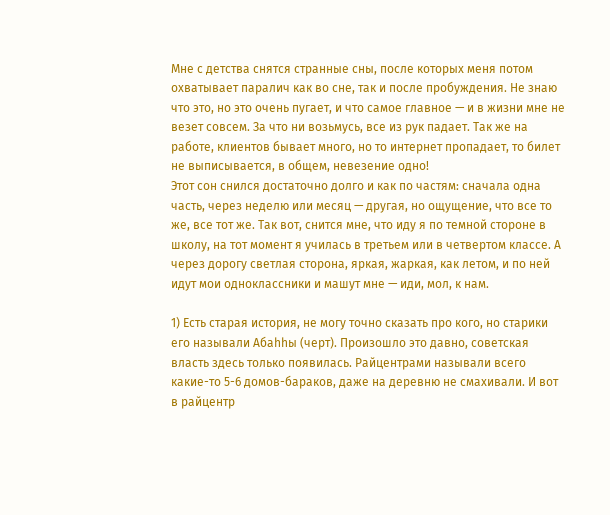Мне с детства снятся странные сны, после которых меня потом охватывает паралич как во сне, так и после пробуждения. Не знаю что это, но это очень пугает, и что самое главное — и в жизни мне не везет совсем. За что ни возьмусь, все из рук падает. Так же на работе, клиентов бывает много, но то интернет пропадает, то билет не выписывается, в общем, невезение одно!
Этот сон снился достаточно долго и как по частям: сначала одна часть, через неделю или месяц — другая, но ощущение, что все то же, все тот же. Так вот, снится мне, что иду я по темной стороне в школу, на тот момент я училась в третьем или в четвертом классе. А через дорогу светлая сторона, яркая, жаркая, как летом, и по ней идут мои одноклассники и машут мне — иди, мол, к нам.

1) Есть старая история, не могу точно сказать про кого, но старики его называли Абаhhы (черт). Произошло это давно, советская власть здесь только появилась. Райцентрами называли всего какие-то 5-6 домов-бараков, даже на деревню не смахивали. И вот в райцентр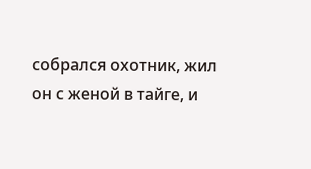собрался охотник, жил он с женой в тайге, и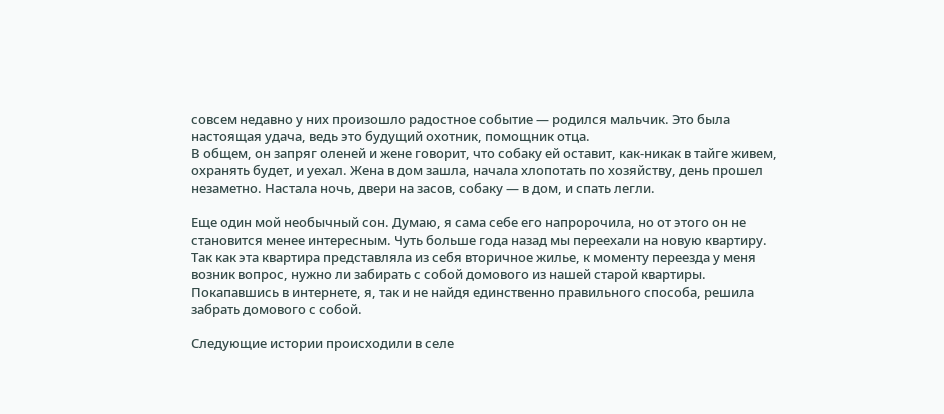совсем недавно у них произошло радостное событие — родился мальчик. Это была настоящая удача, ведь это будущий охотник, помощник отца.
В общем, он запряг оленей и жене говорит, что собаку ей оставит, как-никак в тайге живем, охранять будет, и уехал. Жена в дом зашла, начала хлопотать по хозяйству, день прошел незаметно. Настала ночь, двери на засов, собаку — в дом, и спать легли.

Еще один мой необычный сон. Думаю, я сама себе его напророчила, но от этого он не становится менее интересным. Чуть больше года назад мы переехали на новую квартиру. Так как эта квартира представляла из себя вторичное жилье, к моменту переезда у меня возник вопрос, нужно ли забирать с собой домового из нашей старой квартиры.
Покапавшись в интернете, я, так и не найдя единственно правильного способа, решила забрать домового с собой.

Следующие истории происходили в селе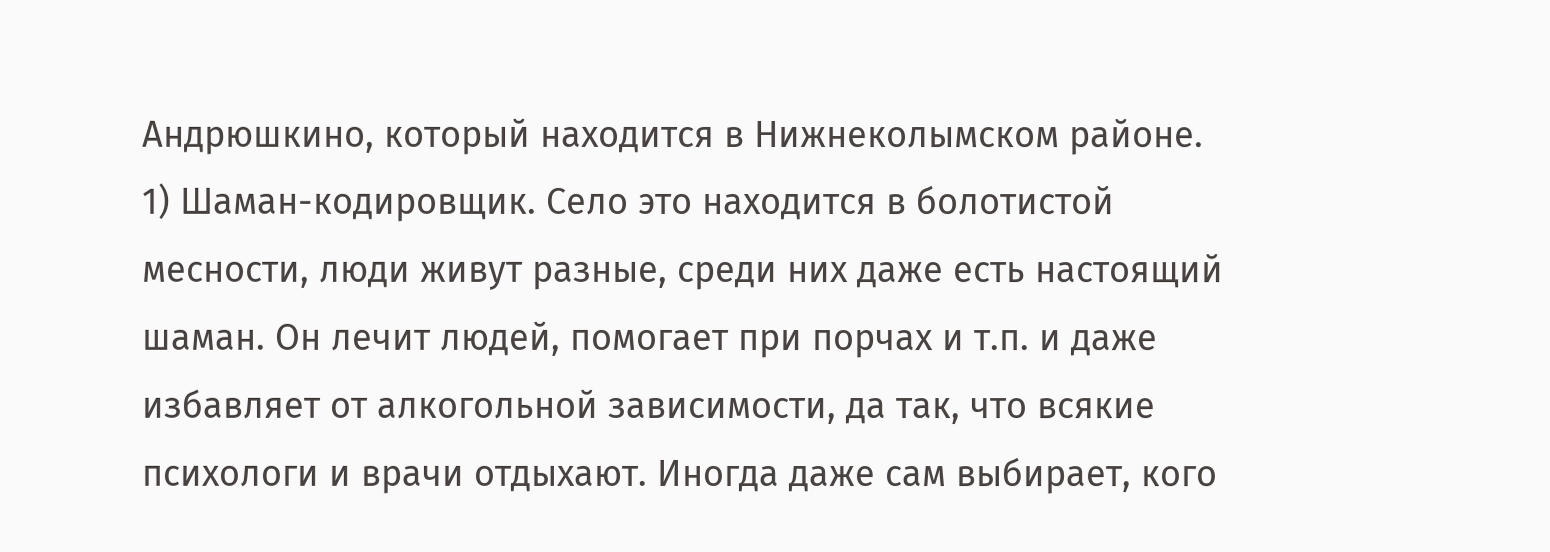Андрюшкино, который находится в Нижнеколымском районе.
1) Шаман-кодировщик. Село это находится в болотистой месности, люди живут разные, среди них даже есть настоящий шаман. Он лечит людей, помогает при порчах и т.п. и даже избавляет от алкогольной зависимости, да так, что всякие психологи и врачи отдыхают. Иногда даже сам выбирает, кого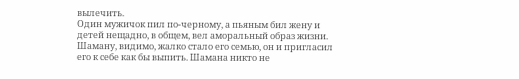вылечить.
Один мужичок пил по-черному, а пьяным бил жену и детей нещадно, в общем, вел аморальный образ жизни. Шаману, видимо, жалко стало его семью, он и пригласил его к себе как бы выпить. Шамана никто не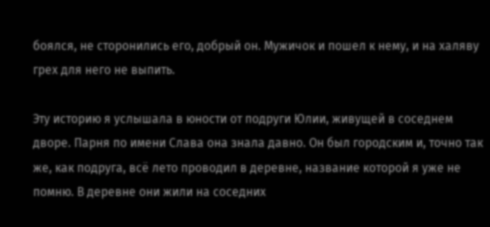боялся, не сторонились его, добрый он. Мужичок и пошел к нему, и на халяву грех для него не выпить.

Эту историю я услышала в юности от подруги Юлии, живущей в соседнем дворе. Парня по имени Слава она знала давно. Он был городским и, точно так же, как подруга, всё лето проводил в деревне, название которой я уже не помню. В деревне они жили на соседних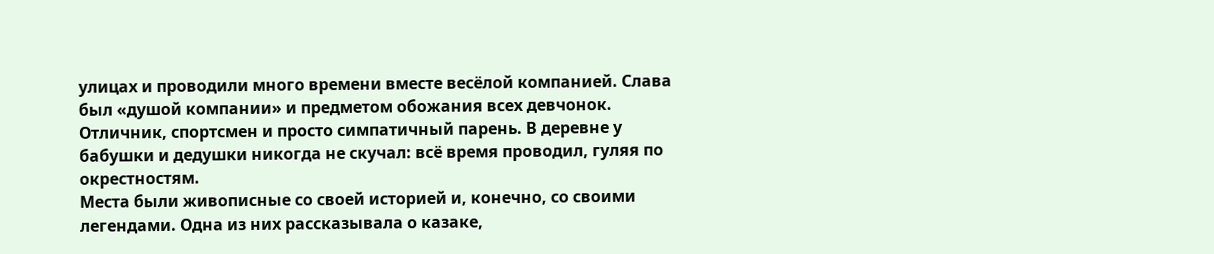улицах и проводили много времени вместе весёлой компанией. Слава был «душой компании» и предметом обожания всех девчонок. Отличник, спортсмен и просто симпатичный парень. В деревне у бабушки и дедушки никогда не скучал: всё время проводил, гуляя по окрестностям.
Места были живописные со своей историей и, конечно, со своими легендами. Одна из них рассказывала о казаке,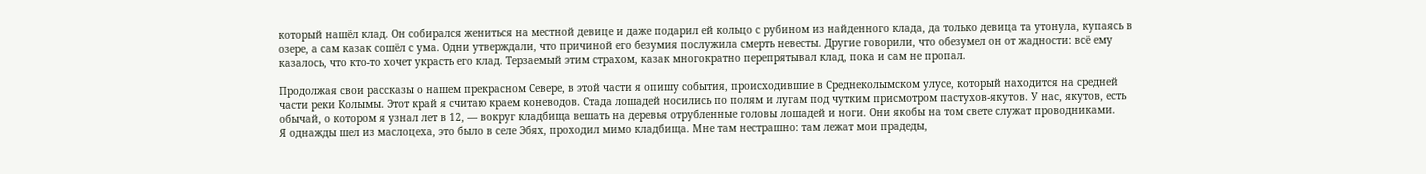который нашёл клад. Он собирался жениться на местной девице и даже подарил ей кольцо с рубином из найденного клада, да только девица та утонула, купаясь в озере, а сам казак сошёл с ума. Одни утверждали, что причиной его безумия послужила смерть невесты. Другие говорили, что обезумел он от жадности: всё ему казалось, что кто-то хочет украсть его клад. Терзаемый этим страхом, казак многократно перепрятывал клад, пока и сам не пропал.

Продолжая свои рассказы о нашем прекрасном Севере, в этой части я опишу события, происходившие в Среднеколымском улусе, который находится на средней части реки Колымы. Этот край я считаю краем коневодов. Стада лошадей носились по полям и лугам под чутким присмотром пастухов-якутов. У нас, якутов, есть обычай, о котором я узнал лет в 12, — вокруг кладбища вешать на деревья отрубленные головы лошадей и ноги. Они якобы на том свете служат проводниками.
Я однажды шел из маслоцеха, это было в селе Эбях, проходил мимо кладбища. Мне там нестрашно: там лежат мои прадеды,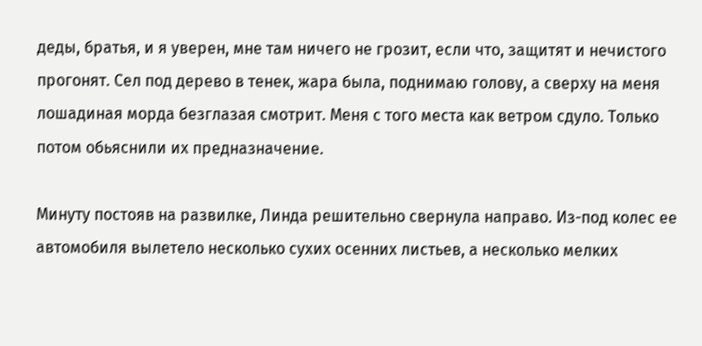деды, братья, и я уверен, мне там ничего не грозит, если что, защитят и нечистого прогонят. Сел под дерево в тенек, жара была, поднимаю голову, а сверху на меня лошадиная морда безглазая смотрит. Меня с того места как ветром сдуло. Только потом обьяснили их предназначение.

Минуту постояв на развилке, Линда решительно свернула направо. Из-под колес ее автомобиля вылетело несколько сухих осенних листьев, а несколько мелких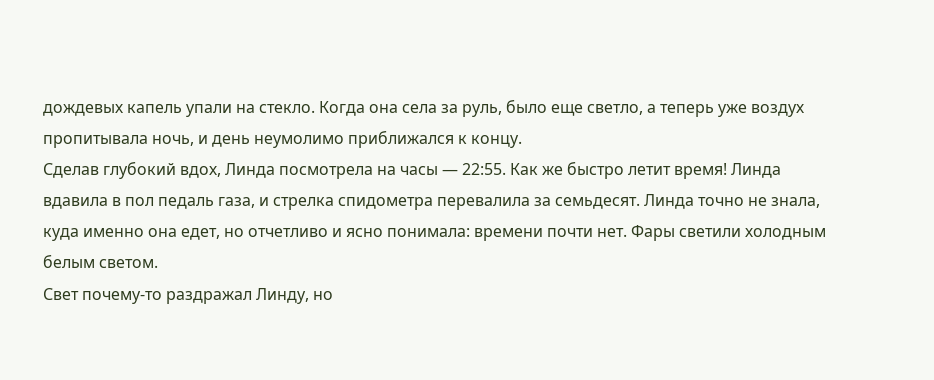дождевых капель упали на стекло. Когда она села за руль, было еще светло, а теперь уже воздух пропитывала ночь, и день неумолимо приближался к концу.
Сделав глубокий вдох, Линда посмотрела на часы — 22:55. Как же быстро летит время! Линда вдавила в пол педаль газа, и стрелка спидометра перевалила за семьдесят. Линда точно не знала, куда именно она едет, но отчетливо и ясно понимала: времени почти нет. Фары светили холодным белым светом.
Свет почему-то раздражал Линду, но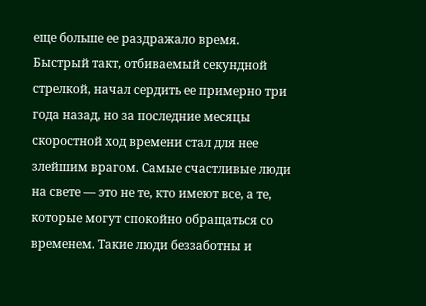еще больше ее раздражало время. Быстрый такт, отбиваемый секундной стрелкой, начал сердить ее примерно три года назад, но за последние месяцы скоростной ход времени стал для нее злейшим врагом. Самые счастливые люди на свете — это не те, кто имеют все, а те, которые могут спокойно обращаться со временем. Такие люди беззаботны и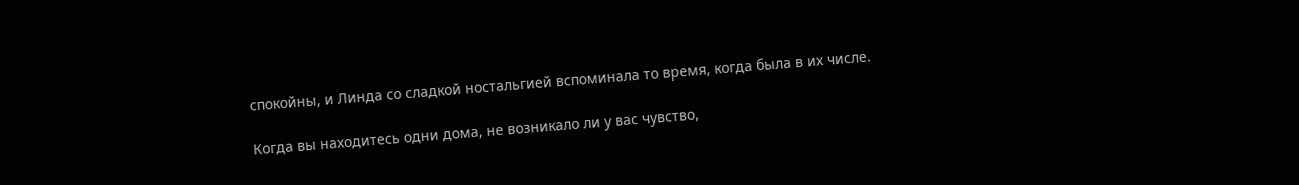спокойны, и Линда со сладкой ностальгией вспоминала то время, когда была в их числе.

Когда вы находитесь одни дома, не возникало ли у вас чувство,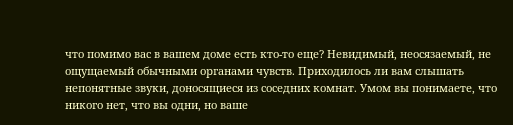что помимо вас в вашем доме есть кто-то еще? Невидимый, неосязаемый, не ощущаемый обычными органами чувств. Приходилось ли вам слышать непонятные звуки, доносящиеся из соседних комнат. Умом вы понимаете, что никого нет, что вы одни, но ваше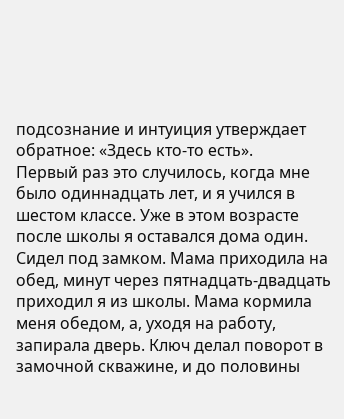подсознание и интуиция утверждает обратное: «Здесь кто-то есть».
Первый раз это случилось, когда мне было одиннадцать лет, и я учился в шестом классе. Уже в этом возрасте после школы я оставался дома один. Сидел под замком. Мама приходила на обед, минут через пятнадцать-двадцать приходил я из школы. Мама кормила меня обедом, а, уходя на работу, запирала дверь. Ключ делал поворот в замочной скважине, и до половины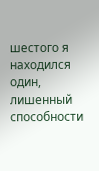шестого я находился один, лишенный способности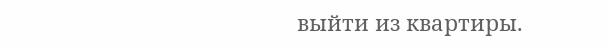выйти из квартиры.